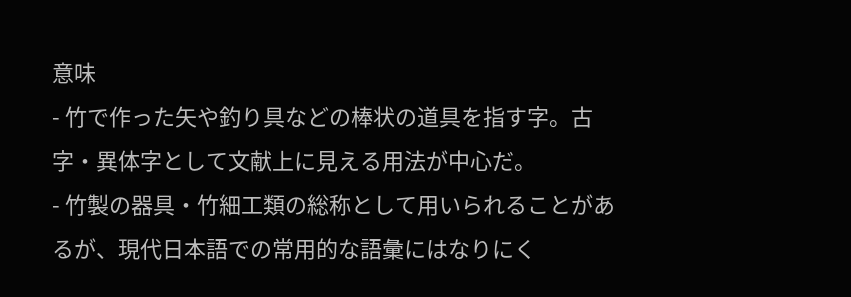意味
- 竹で作った矢や釣り具などの棒状の道具を指す字。古字・異体字として文献上に見える用法が中心だ。
- 竹製の器具・竹細工類の総称として用いられることがあるが、現代日本語での常用的な語彙にはなりにく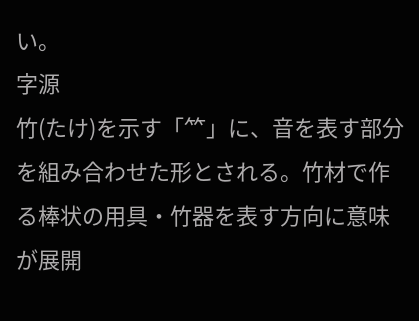い。
字源
竹(たけ)を示す「⺮」に、音を表す部分を組み合わせた形とされる。竹材で作る棒状の用具・竹器を表す方向に意味が展開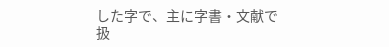した字で、主に字書・文献で扱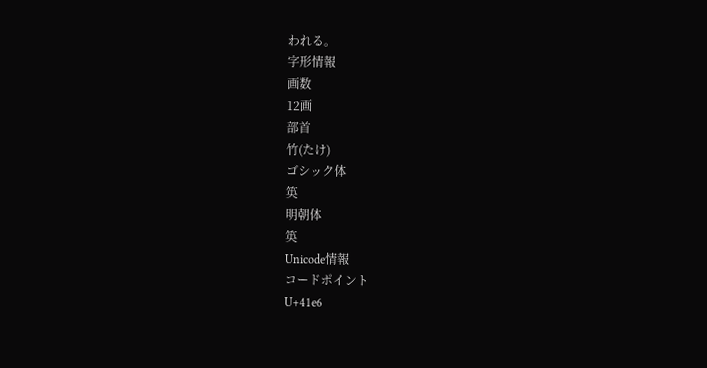われる。
字形情報
画数
12画
部首
竹(たけ)
ゴシック体
䇦
明朝体
䇦
Unicode情報
コードポイント
U+41e6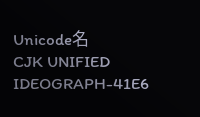Unicode名
CJK UNIFIED IDEOGRAPH-41E6